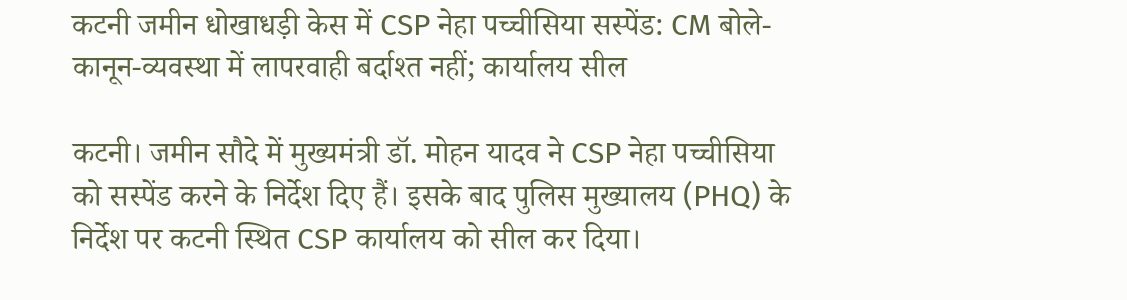कटनी जमीन धोखाधड़ी केस में CSP नेहा पच्चीसिया सस्पेंड: CM बोले-कानून-व्यवस्था में लापरवाही बर्दाश्त नहीं; कार्यालय सील

कटनी। जमीन सौदे में मुख्यमंत्री डॉ. मोहन यादव ने CSP नेहा पच्चीसिया को सस्पेंड करने के निर्देश दिए हैं। इसके बाद पुलिस मुख्यालय (PHQ) के निर्देश पर कटनी स्थित CSP कार्यालय को सील कर दिया।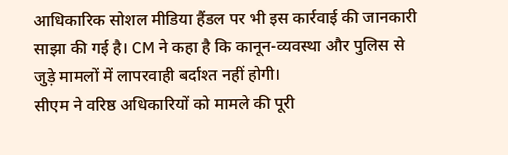आधिकारिक सोशल मीडिया हैंडल पर भी इस कार्रवाई की जानकारी साझा की गई है। CM ने कहा है कि कानून-व्यवस्था और पुलिस से जुड़े मामलों में लापरवाही बर्दाश्त नहीं होगी।
सीएम ने वरिष्ठ अधिकारियों को मामले की पूरी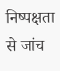निष्पक्षता से जांच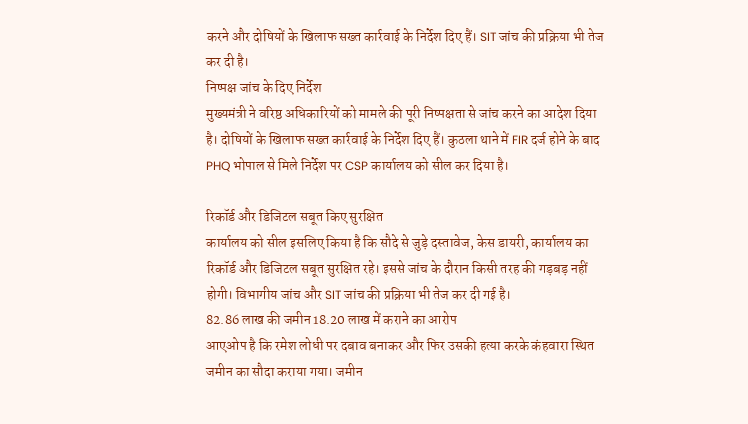करने और दोषियों के खिलाफ सख्त कार्रवाई के निर्देश दिए हैं। SIT जांच की प्रक्रिया भी तेज कर दी है।
निष्पक्ष जांच के दिए निर्देश
मुख्यमंत्री ने वरिष्ठ अधिकारियों को मामले की पूरी निष्पक्षता से जांच करने का आदेश दिया है। दोषियों के खिलाफ सख्त कार्रवाई के निर्देश दिए हैं। कुठला थाने में FIR दर्ज होने के बाद PHQ भोपाल से मिले निर्देश पर CSP कार्यालय को सील कर दिया है।

रिकॉर्ड और डिजिटल सबूत किए सुरक्षित
कार्यालय को सील इसलिए किया है कि सौदे से जुड़े दस्तावेज, केस डायरी, कार्यालय का रिकॉर्ड और डिजिटल सबूत सुरक्षित रहे। इससे जांच के दौरान किसी तरह की गड़बड़ नहीं होगी। विभागीय जांच और SIT जांच की प्रक्रिया भी तेज कर दी गई है।
82.86 लाख की जमीन 18.20 लाख में कराने का आरोप
आएओप है कि रमेश लोधी पर दबाव बनाकर और फिर उसकी हत्या करके कंहवारा स्थित जमीन का सौदा कराया गया। जमीन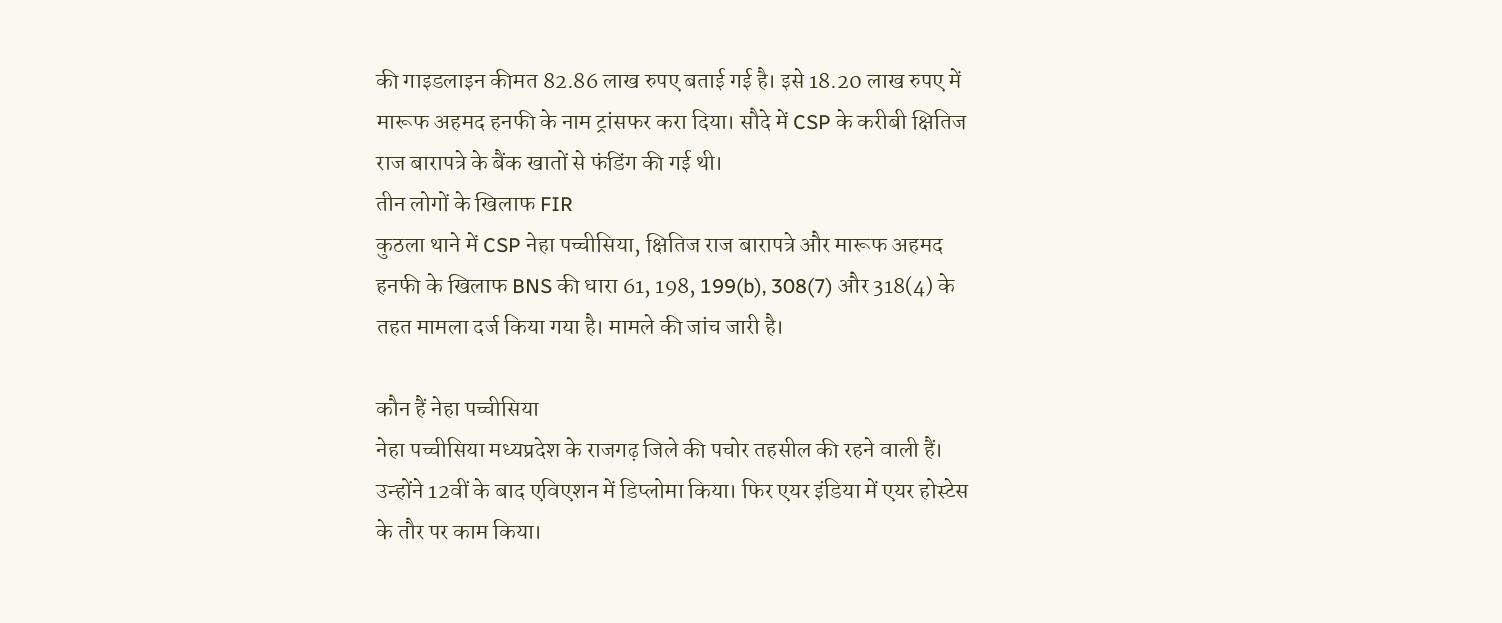की गाइडलाइन कीमत 82.86 लाख रुपए बताई गई है। इसे 18.20 लाख रुपए में मारूफ अहमद हनफी के नाम ट्रांसफर करा दिया। सौदे में CSP के करीबी क्षितिज राज बारापत्रे के बैंक खातों से फंडिंग की गई थी।
तीन लोगों के खिलाफ FIR
कुठला थाने में CSP नेहा पच्चीसिया, क्षितिज राज बारापत्रे और मारूफ अहमद हनफी के खिलाफ BNS की धारा 61, 198, 199(b), 308(7) और 318(4) के तहत मामला दर्ज किया गया है। मामले की जांच जारी है।

कौन हैं नेहा पच्चीसिया
नेहा पच्चीसिया मध्यप्रदेश के राजगढ़ जिले की पचोर तहसील की रहने वाली हैं। उन्होंने 12वीं के बाद एविएशन में डिप्लोमा किया। फिर एयर इंडिया में एयर होस्टेस के तौर पर काम किया।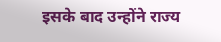इसके बाद उन्होंने राज्य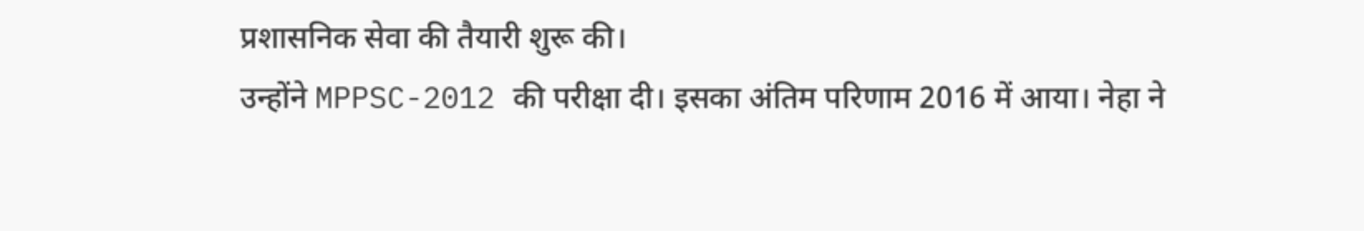प्रशासनिक सेवा की तैयारी शुरू की।
उन्होंने MPPSC-2012 की परीक्षा दी। इसका अंतिम परिणाम 2016 में आया। नेहा ने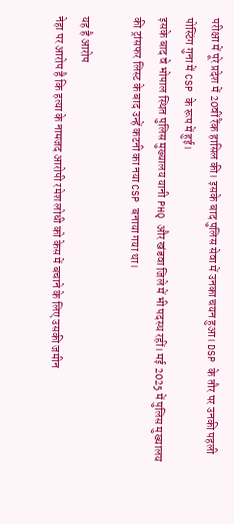परीक्षा में पूरे प्रदेश में 20वीं रैंक हासिल की। इसके बाद पुलिस सेवा में उनका चयन हुआ। DSP के तौर पर उनकी पहली पोस्टिंग गुना में CSP के रूप में हुई।
इसके बाद वे भोपाल स्थित पुलिस मुख्यालय यानी PHQ और खंडवा जिले में भी पदस्थ रहीं। मई 2025 में पुलिस मुख्यालय की ट्रांसफर लिस्ट के बाद उन्हें कटनी का नया CSP बनाया गया था।

यह है आरोप
नेहा पर आरोप है कि हत्या के नामजद आरोपी रमेश लोधी को केस में बचाने के लिए उसकी जमीन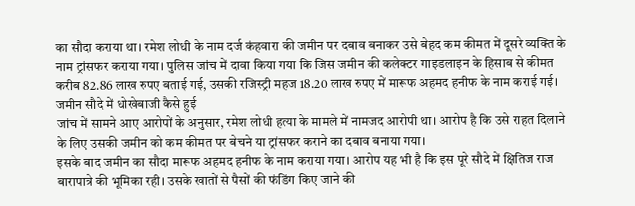का सौदा कराया था। रमेश लोधी के नाम दर्ज कंहवारा की जमीन पर दबाव बनाकर उसे बेहद कम कीमत में दूसरे व्यक्ति के नाम ट्रांसफर कराया गया। पुलिस जांच में दावा किया गया कि जिस जमीन की कलेक्टर गाइडलाइन के हिसाब से कीमत करीब 82.86 लाख रुपए बताई गई, उसकी रजिस्ट्री महज 18.20 लाख रुपए में मारूफ अहमद हनीफ के नाम कराई गई।
जमीन सौदे में धोखेबाजी कैसे हुई
जांच में सामने आए आरोपों के अनुसार, रमेश लोधी हत्या के मामले में नामजद आरोपी था। आरोप है कि उसे राहत दिलाने के लिए उसकी जमीन को कम कीमत पर बेचने या ट्रांसफर कराने का दबाव बनाया गया।
इसके बाद जमीन का सौदा मारूफ अहमद हनीफ के नाम कराया गया। आरोप यह भी है कि इस पूरे सौदे में क्षितिज राज बारापात्रे की भूमिका रही। उसके खातों से पैसों की फंडिंग किए जाने की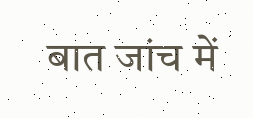बात जांच में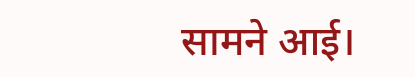सामने आई।